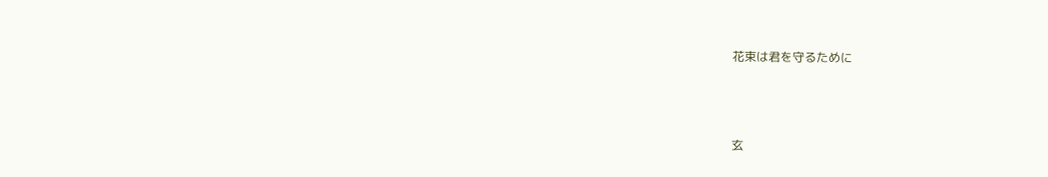花束は君を守るために



玄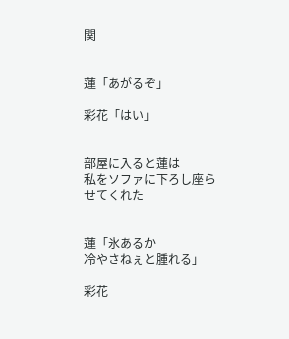関


蓮「あがるぞ」

彩花「はい」


部屋に入ると蓮は
私をソファに下ろし座らせてくれた


蓮「氷あるか
冷やさねぇと腫れる」

彩花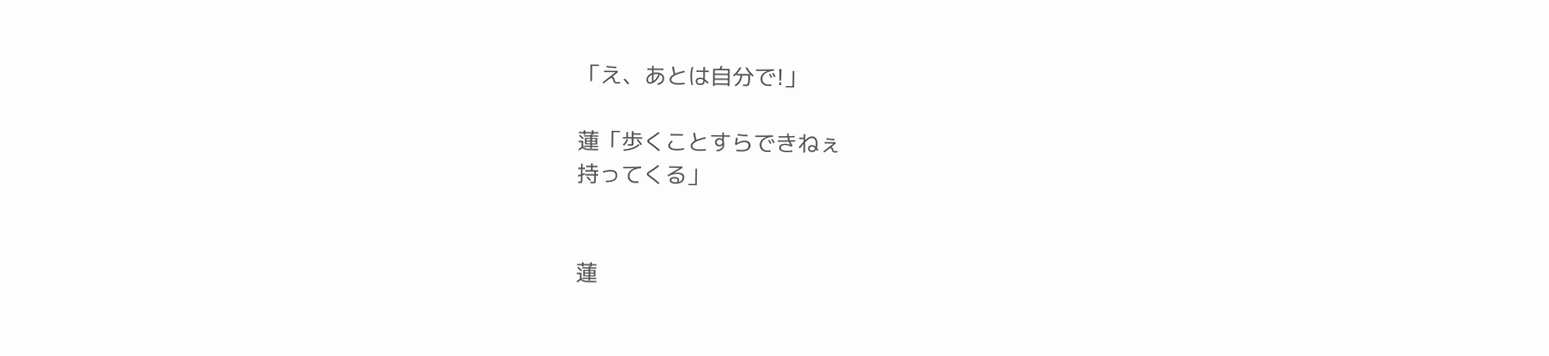「え、あとは自分で!」

蓮「歩くことすらできねぇ
持ってくる」


蓮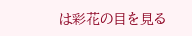は彩花の目を見る